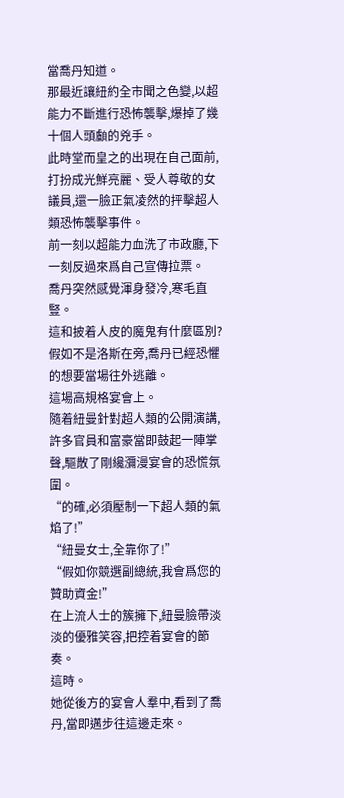當喬丹知道。
那最近讓紐約全市聞之色變,以超能力不斷進行恐怖襲擊,爆掉了幾十個人頭顱的兇手。
此時堂而皇之的出現在自己面前,打扮成光鮮亮麗、受人尊敬的女議員,還一臉正氣凌然的抨擊超人類恐怖襲擊事件。
前一刻以超能力血洗了市政廳,下一刻反過來爲自己宣傳拉票。
喬丹突然感覺渾身發冷,寒毛直豎。
這和披着人皮的魔鬼有什麼區別?
假如不是洛斯在旁,喬丹已經恐懼的想要當場往外逃離。
這場高規格宴會上。
隨着紐曼針對超人類的公開演講,許多官員和富豪當即鼓起一陣掌聲,驅散了剛纔瀰漫宴會的恐慌氛圍。
“的確,必須壓制一下超人類的氣焰了!”
“紐曼女士,全靠你了!”
“假如你競選副總統,我會爲您的贊助資金!”
在上流人士的簇擁下,紐曼臉帶淡淡的優雅笑容,把控着宴會的節奏。
這時。
她從後方的宴會人羣中,看到了喬丹,當即邁步往這邊走來。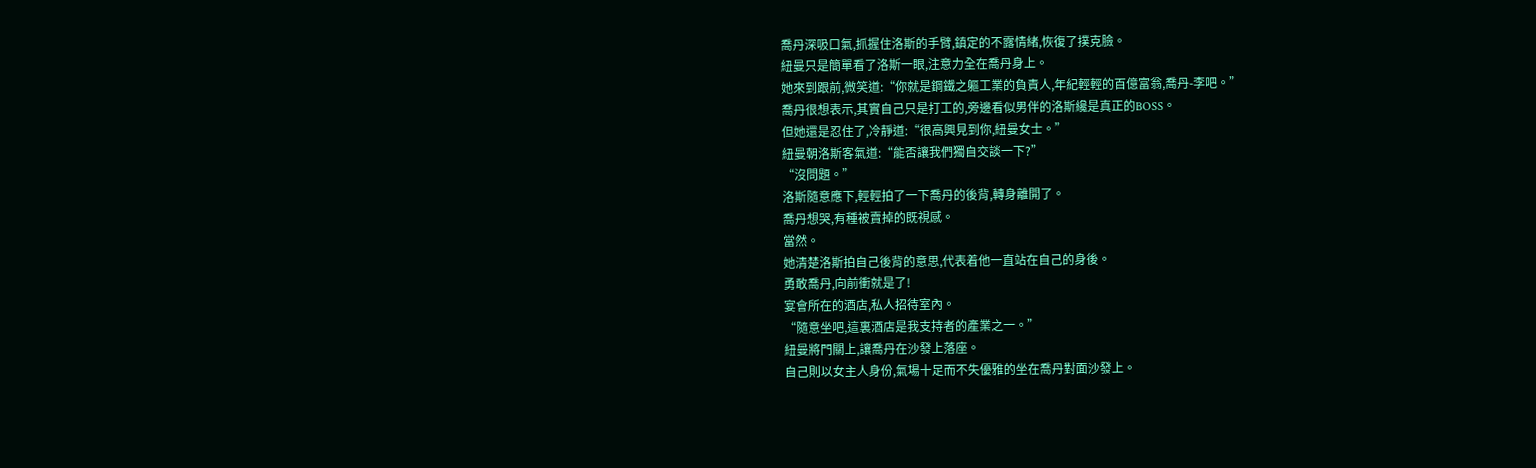喬丹深吸口氣,抓握住洛斯的手臂,鎮定的不露情緒,恢復了撲克臉。
紐曼只是簡單看了洛斯一眼,注意力全在喬丹身上。
她來到跟前,微笑道:“你就是鋼鐵之軀工業的負責人,年紀輕輕的百億富翁,喬丹-李吧。”
喬丹很想表示,其實自己只是打工的,旁邊看似男伴的洛斯纔是真正的BOSS。
但她還是忍住了,冷靜道:“很高興見到你,紐曼女士。”
紐曼朝洛斯客氣道:“能否讓我們獨自交談一下?”
“沒問題。”
洛斯隨意應下,輕輕拍了一下喬丹的後背,轉身離開了。
喬丹想哭,有種被賣掉的既視感。
當然。
她清楚洛斯拍自己後背的意思,代表着他一直站在自己的身後。
勇敢喬丹,向前衝就是了!
宴會所在的酒店,私人招待室內。
“隨意坐吧,這裏酒店是我支持者的產業之一。”
紐曼將門關上,讓喬丹在沙發上落座。
自己則以女主人身份,氣場十足而不失優雅的坐在喬丹對面沙發上。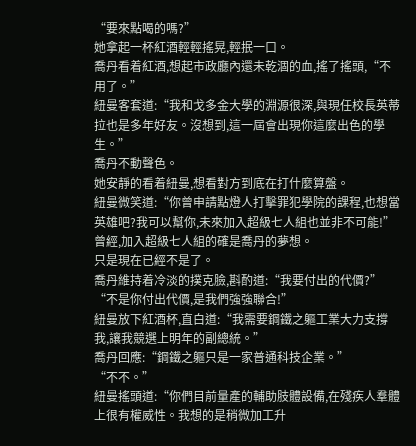“要來點喝的嗎?”
她拿起一杯紅酒輕輕搖晃,輕抿一口。
喬丹看着紅酒,想起市政廳內還未乾涸的血,搖了搖頭,“不用了。”
紐曼客套道:“我和戈多金大學的淵源很深,與現任校長英蒂拉也是多年好友。沒想到,這一屆會出現你這麼出色的學生。”
喬丹不動聲色。
她安靜的看着紐曼,想看對方到底在打什麼算盤。
紐曼微笑道:“你曾申請點燈人打擊罪犯學院的課程,也想當英雄吧?我可以幫你,未來加入超級七人組也並非不可能!”
曾經,加入超級七人組的確是喬丹的夢想。
只是現在已經不是了。
喬丹維持着冷淡的撲克臉,斟酌道:“我要付出的代價?”
“不是你付出代價,是我們強強聯合!”
紐曼放下紅酒杯,直白道:“我需要鋼鐵之軀工業大力支撐我,讓我競選上明年的副總統。”
喬丹回應:“鋼鐵之軀只是一家普通科技企業。”
“不不。”
紐曼搖頭道:“你們目前量產的輔助肢體設備,在殘疾人羣體上很有權威性。我想的是稍微加工升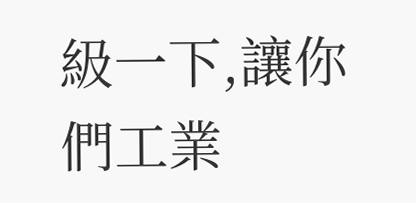級一下,讓你們工業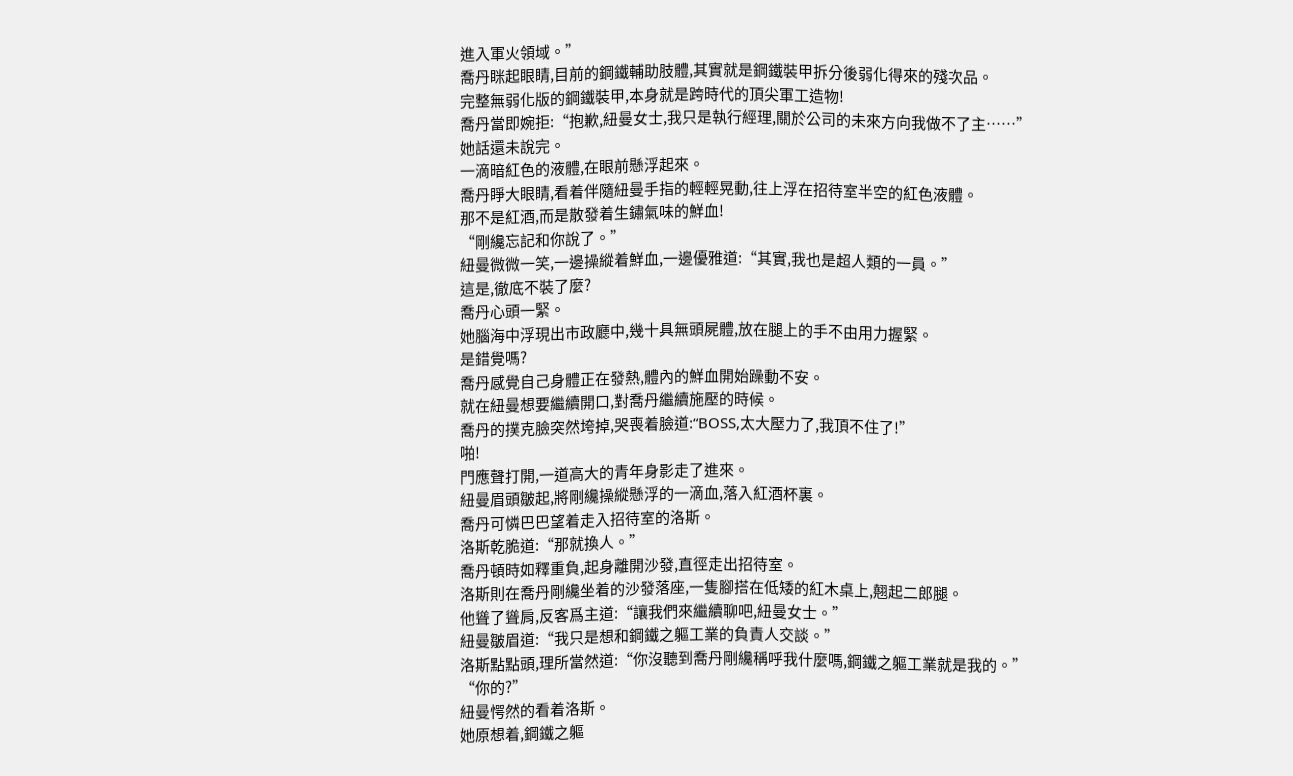進入軍火領域。”
喬丹眯起眼睛,目前的鋼鐵輔助肢體,其實就是鋼鐵裝甲拆分後弱化得來的殘次品。
完整無弱化版的鋼鐵裝甲,本身就是跨時代的頂尖軍工造物!
喬丹當即婉拒:“抱歉,紐曼女士,我只是執行經理,關於公司的未來方向我做不了主……”
她話還未說完。
一滴暗紅色的液體,在眼前懸浮起來。
喬丹睜大眼睛,看着伴隨紐曼手指的輕輕晃動,往上浮在招待室半空的紅色液體。
那不是紅酒,而是散發着生鏽氣味的鮮血!
“剛纔忘記和你說了。”
紐曼微微一笑,一邊操縱着鮮血,一邊優雅道:“其實,我也是超人類的一員。”
這是,徹底不裝了麼?
喬丹心頭一緊。
她腦海中浮現出市政廳中,幾十具無頭屍體,放在腿上的手不由用力握緊。
是錯覺嗎?
喬丹感覺自己身體正在發熱,體內的鮮血開始躁動不安。
就在紐曼想要繼續開口,對喬丹繼續施壓的時候。
喬丹的撲克臉突然垮掉,哭喪着臉道:“BOSS,太大壓力了,我頂不住了!”
啪!
門應聲打開,一道高大的青年身影走了進來。
紐曼眉頭皺起,將剛纔操縱懸浮的一滴血,落入紅酒杯裏。
喬丹可憐巴巴望着走入招待室的洛斯。
洛斯乾脆道:“那就換人。”
喬丹頓時如釋重負,起身離開沙發,直徑走出招待室。
洛斯則在喬丹剛纔坐着的沙發落座,一隻腳搭在低矮的紅木桌上,翹起二郎腿。
他聳了聳肩,反客爲主道:“讓我們來繼續聊吧,紐曼女士。”
紐曼皺眉道:“我只是想和鋼鐵之軀工業的負責人交談。”
洛斯點點頭,理所當然道:“你沒聽到喬丹剛纔稱呼我什麼嗎,鋼鐵之軀工業就是我的。”
“你的?”
紐曼愕然的看着洛斯。
她原想着,鋼鐵之軀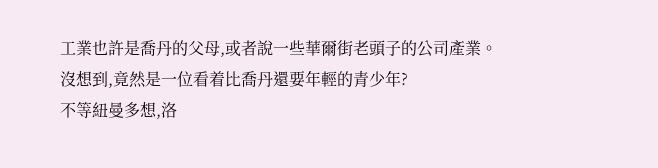工業也許是喬丹的父母,或者說一些華爾街老頭子的公司產業。
沒想到,竟然是一位看着比喬丹還要年輕的青少年?
不等紐曼多想,洛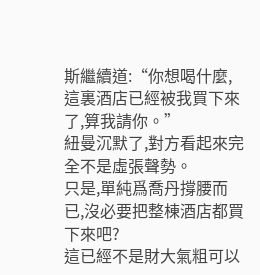斯繼續道:“你想喝什麼,這裏酒店已經被我買下來了,算我請你。”
紐曼沉默了,對方看起來完全不是虛張聲勢。
只是,單純爲喬丹撐腰而已,沒必要把整棟酒店都買下來吧?
這已經不是財大氣粗可以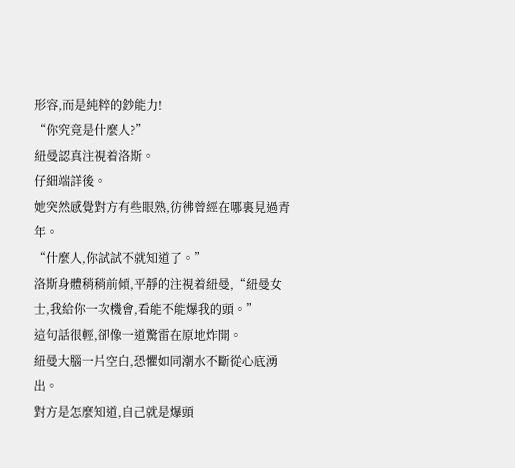形容,而是純粹的鈔能力!
“你究竟是什麼人?”
紐曼認真注視着洛斯。
仔細端詳後。
她突然感覺對方有些眼熟,彷彿曾經在哪裏見過青年。
“什麼人,你試試不就知道了。”
洛斯身體稍稍前傾,平靜的注視着紐曼,“紐曼女士,我給你一次機會,看能不能爆我的頭。”
這句話很輕,卻像一道驚雷在原地炸開。
紐曼大腦一片空白,恐懼如同潮水不斷從心底湧出。
對方是怎麼知道,自己就是爆頭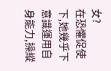女?
在恐懼促使下,她幾乎下意識運用自身能力,操縱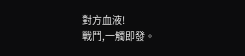對方血液!
戰鬥,一觸即發。